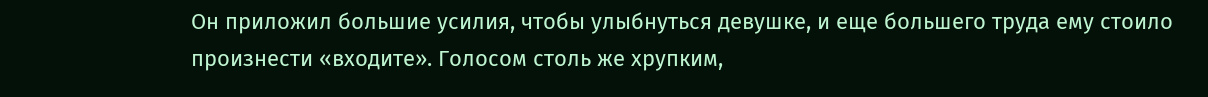Он приложил большие усилия, чтобы улыбнуться девушке, и еще большего труда ему стоило произнести «входите». Голосом столь же хрупким,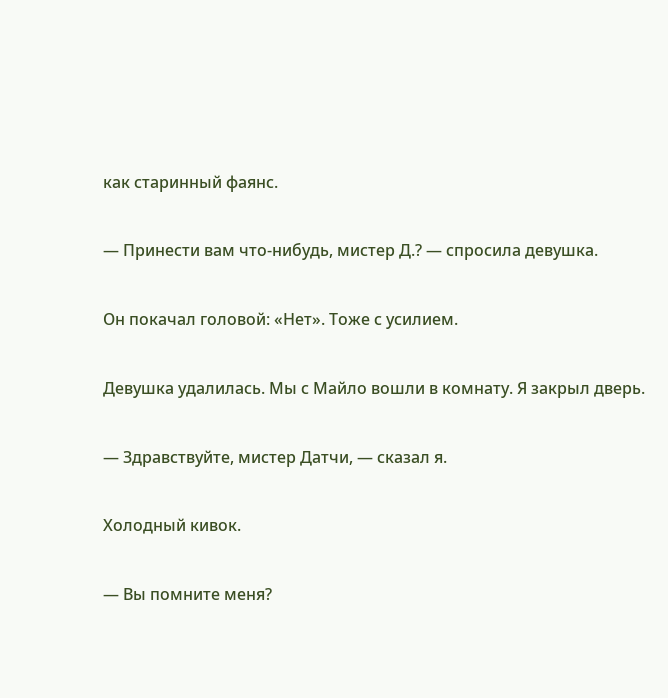как старинный фаянс.

— Принести вам что-нибудь, мистер Д.? — спросила девушка.

Он покачал головой: «Нет». Тоже с усилием.

Девушка удалилась. Мы с Майло вошли в комнату. Я закрыл дверь.

— Здравствуйте, мистер Датчи, — сказал я.

Холодный кивок.

— Вы помните меня?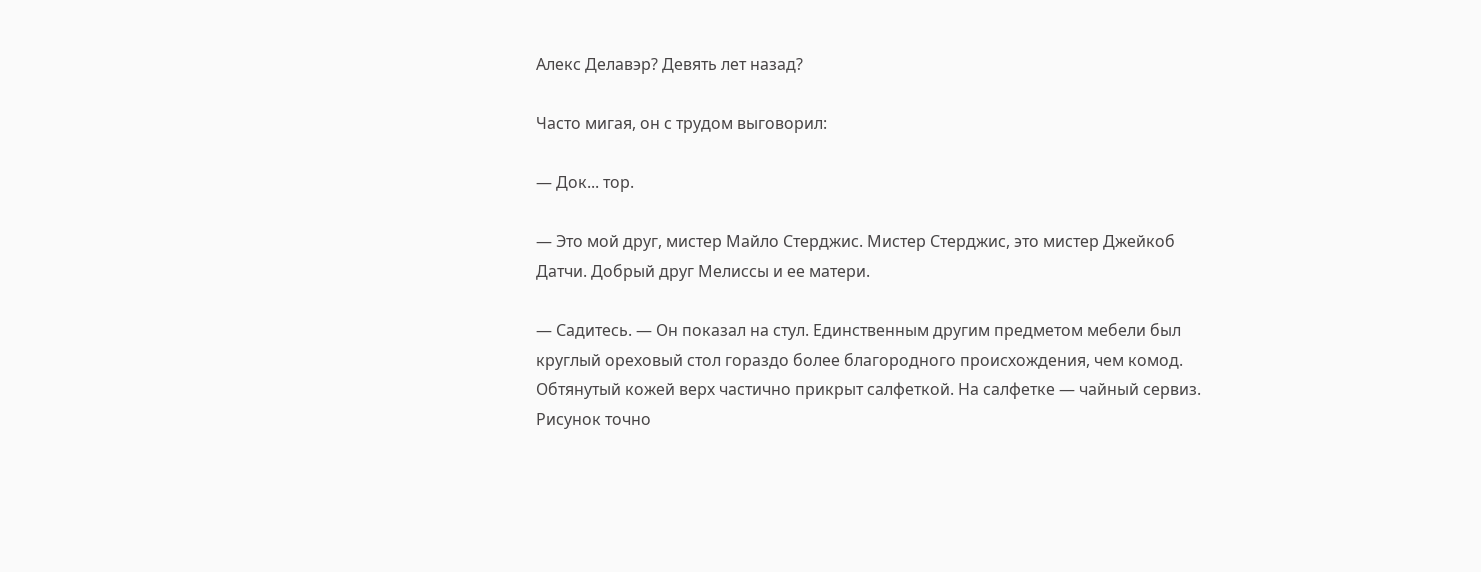Алекс Делавэр? Девять лет назад?

Часто мигая, он с трудом выговорил:

— Док... тор.

— Это мой друг, мистер Майло Стерджис. Мистер Стерджис, это мистер Джейкоб Датчи. Добрый друг Мелиссы и ее матери.

— Садитесь. — Он показал на стул. Единственным другим предметом мебели был круглый ореховый стол гораздо более благородного происхождения, чем комод. Обтянутый кожей верх частично прикрыт салфеткой. На салфетке — чайный сервиз. Рисунок точно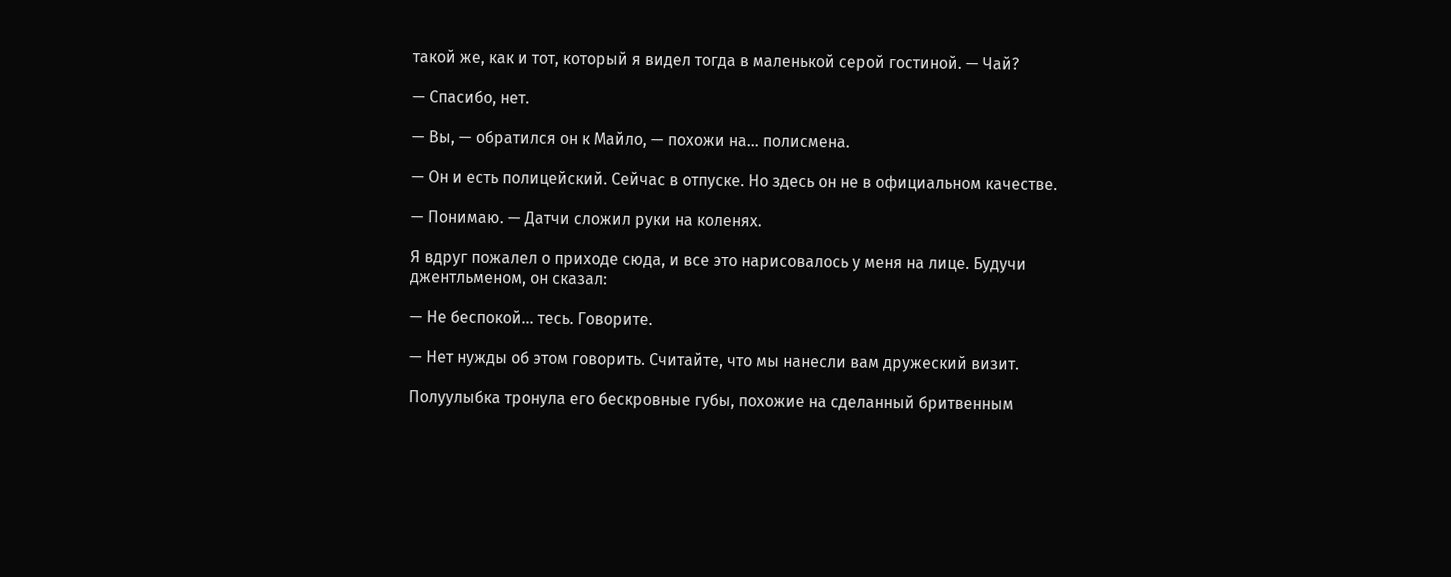такой же, как и тот, который я видел тогда в маленькой серой гостиной. — Чай?

— Спасибо, нет.

— Вы, — обратился он к Майло, — похожи на... полисмена.

— Он и есть полицейский. Сейчас в отпуске. Но здесь он не в официальном качестве.

— Понимаю. — Датчи сложил руки на коленях.

Я вдруг пожалел о приходе сюда, и все это нарисовалось у меня на лице. Будучи джентльменом, он сказал:

— Не беспокой... тесь. Говорите.

— Нет нужды об этом говорить. Считайте, что мы нанесли вам дружеский визит.

Полуулыбка тронула его бескровные губы, похожие на сделанный бритвенным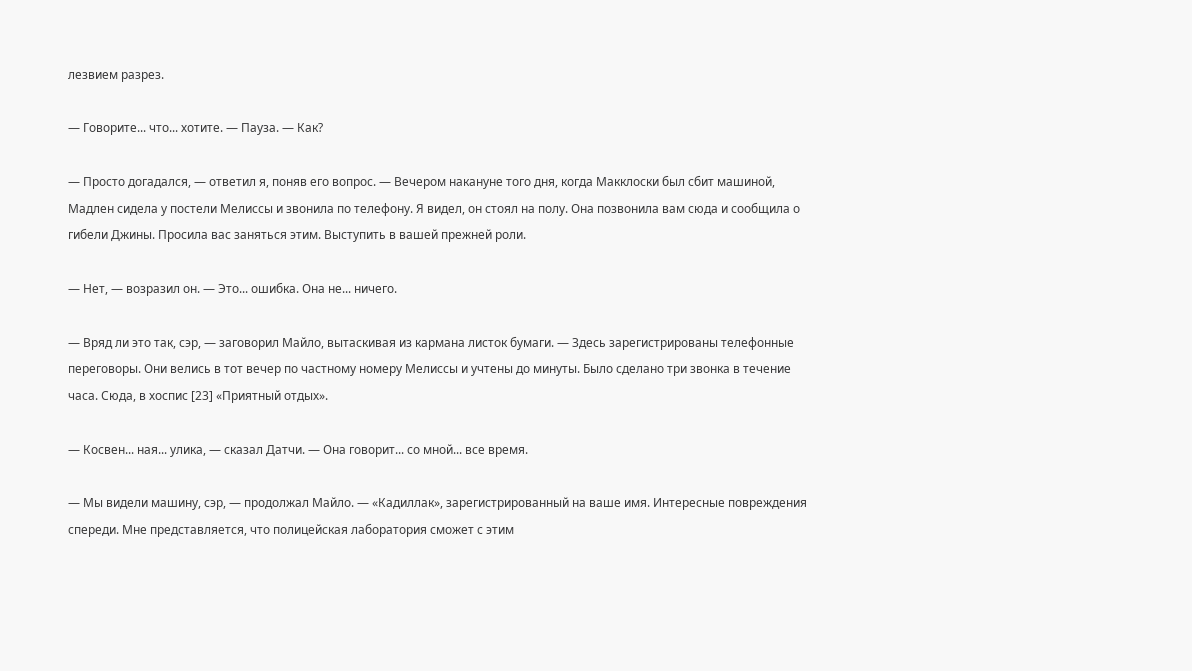лезвием разрез.

— Говорите... что... хотите. — Пауза. — Как?

— Просто догадался, — ответил я, поняв его вопрос. — Вечером накануне того дня, когда Макклоски был сбит машиной, Мадлен сидела у постели Мелиссы и звонила по телефону. Я видел, он стоял на полу. Она позвонила вам сюда и сообщила о гибели Джины. Просила вас заняться этим. Выступить в вашей прежней роли.

— Нет, — возразил он. — Это... ошибка. Она не... ничего.

— Вряд ли это так, сэр, — заговорил Майло, вытаскивая из кармана листок бумаги. — Здесь зарегистрированы телефонные переговоры. Они велись в тот вечер по частному номеру Мелиссы и учтены до минуты. Было сделано три звонка в течение часа. Сюда, в хоспис [23] «Приятный отдых».

— Косвен... ная... улика, — сказал Датчи. — Она говорит... со мной... все время.

— Мы видели машину, сэр, — продолжал Майло. — «Кадиллак», зарегистрированный на ваше имя. Интересные повреждения спереди. Мне представляется, что полицейская лаборатория сможет с этим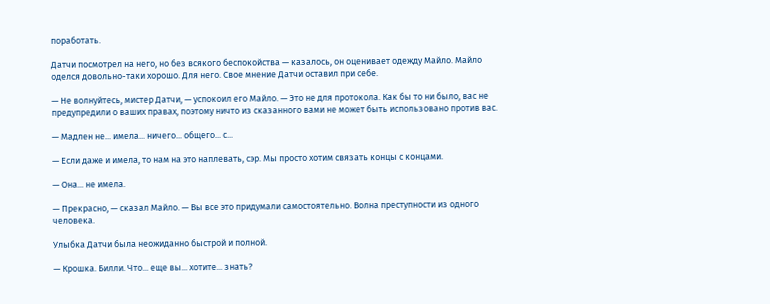поработать.

Датчи посмотрел на него, но без всякого беспокойства — казалось, он оценивает одежду Майло. Майло оделся довольно-таки хорошо. Для него. Свое мнение Датчи оставил при себе.

— Не волнуйтесь, мистер Датчи, — успокоил его Майло. — Это не для протокола. Как бы то ни было, вас не предупредили о ваших правах, поэтому ничто из сказанного вами не может быть использовано против вас.

— Мадлен не... имела... ничего... общего... с...

— Если даже и имела, то нам на это наплевать, сэр. Мы просто хотим связать концы с концами.

— Она... не имела.

— Прекрасно, — сказал Майло. — Вы все это придумали самостоятельно. Волна преступности из одного человека.

Улыбка Датчи была неожиданно быстрой и полной.

— Крошка. Билли. Что... еще вы... хотите... знать?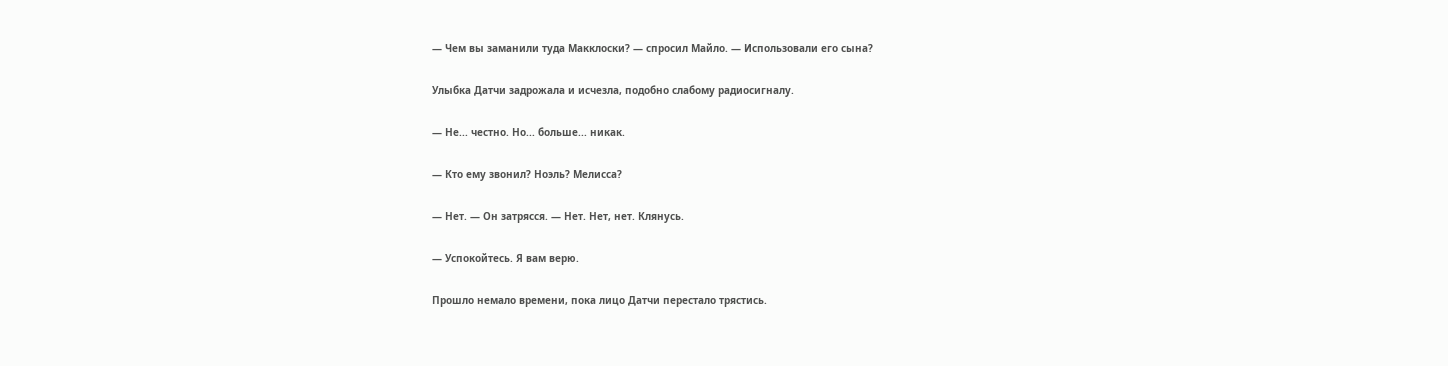— Чем вы заманили туда Макклоски? — спросил Майло. — Использовали его сына?

Улыбка Датчи задрожала и исчезла, подобно слабому радиосигналу.

— Не... честно. Но... больше... никак.

— Кто ему звонил? Ноэль? Мелисса?

— Нет. — Он затрясся. — Нет. Нет, нет. Клянусь.

— Успокойтесь. Я вам верю.

Прошло немало времени, пока лицо Датчи перестало трястись.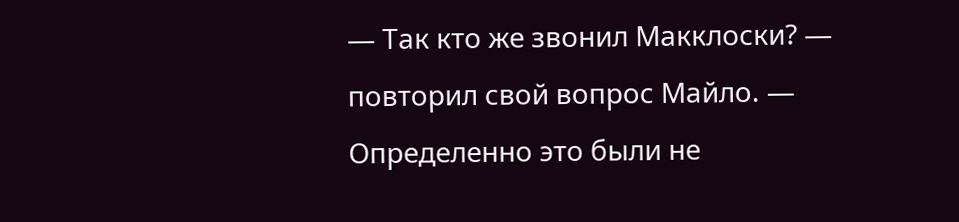— Так кто же звонил Макклоски? — повторил свой вопрос Майло. — Определенно это были не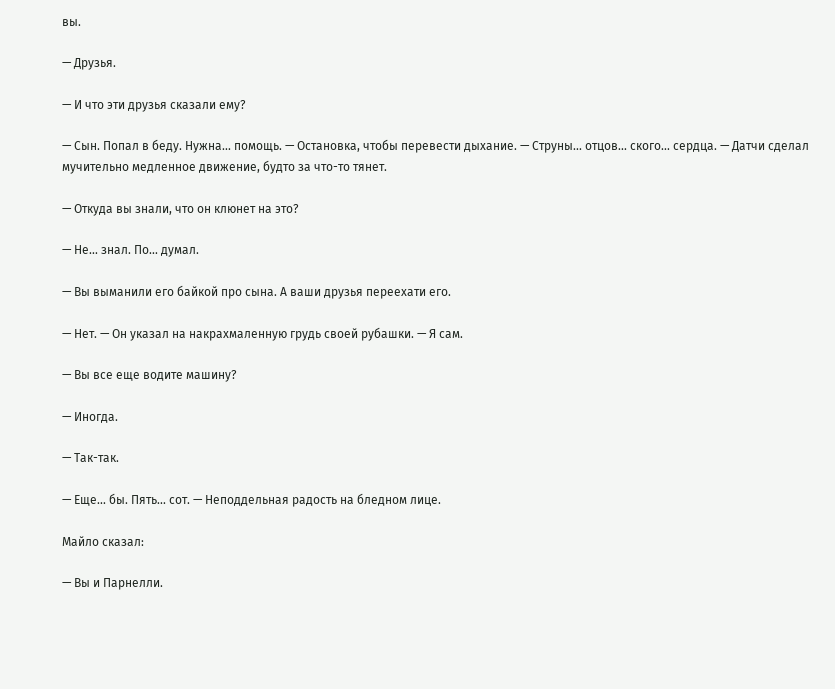вы.

— Друзья.

— И что эти друзья сказали ему?

— Сын. Попал в беду. Нужна... помощь. — Остановка, чтобы перевести дыхание. — Струны... отцов... ского... сердца. — Датчи сделал мучительно медленное движение, будто за что-то тянет.

— Откуда вы знали, что он клюнет на это?

— Не... знал. По... думал.

— Вы выманили его байкой про сына. А ваши друзья переехати его.

— Нет. — Он указал на накрахмаленную грудь своей рубашки. — Я сам.

— Вы все еще водите машину?

— Иногда.

— Так-так.

— Еще... бы. Пять... сот. — Неподдельная радость на бледном лице.

Майло сказал:

— Вы и Парнелли.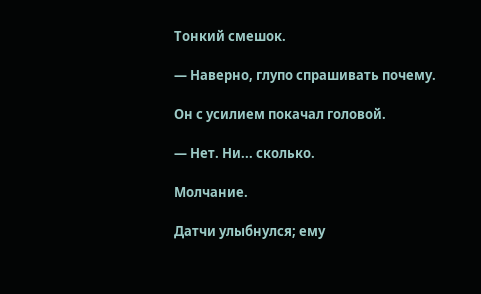Тонкий смешок.

— Наверно, глупо спрашивать почему.

Он с усилием покачал головой.

— Нет. Ни... сколько.

Молчание.

Датчи улыбнулся; ему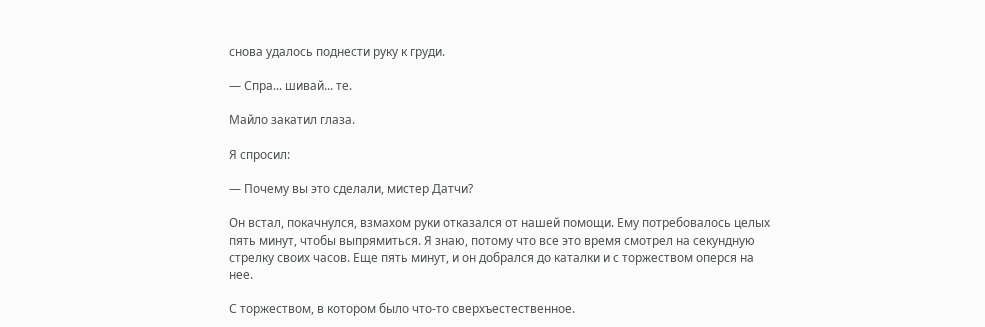снова удалось поднести руку к груди.

— Спра... шивай... те.

Майло закатил глаза.

Я спросил:

— Почему вы это сделали, мистер Датчи?

Он встал, покачнулся, взмахом руки отказался от нашей помощи. Ему потребовалось целых пять минут, чтобы выпрямиться. Я знаю, потому что все это время смотрел на секундную стрелку своих часов. Еще пять минут, и он добрался до каталки и с торжеством оперся на нее.

С торжеством, в котором было что-то сверхъестественное.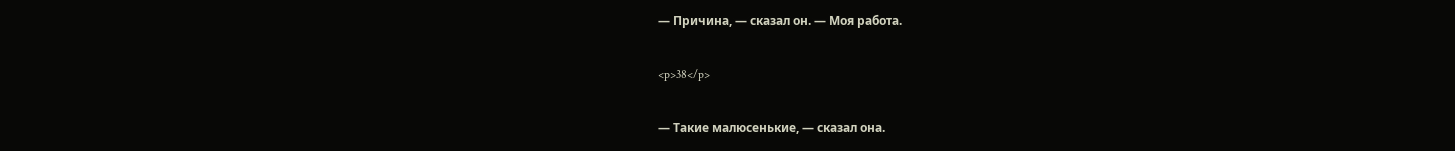— Причина, — сказал он. — Моя работа.

<p>38</p>

— Такие малюсенькие, — сказал она.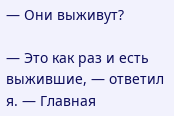— Они выживут?

— Это как раз и есть выжившие, — ответил я. — Главная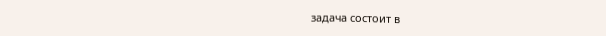задача состоит в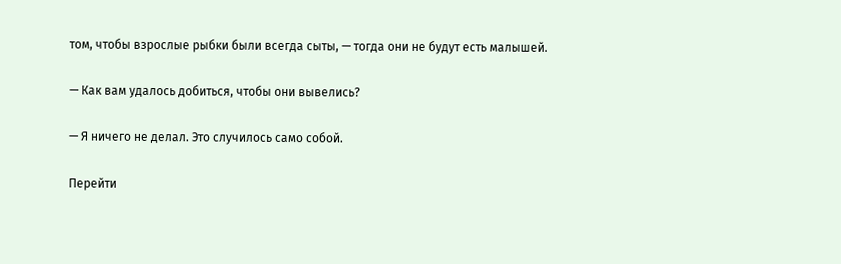том, чтобы взрослые рыбки были всегда сыты, — тогда они не будут есть малышей.

— Как вам удалось добиться, чтобы они вывелись?

— Я ничего не делал. Это случилось само собой.

Перейти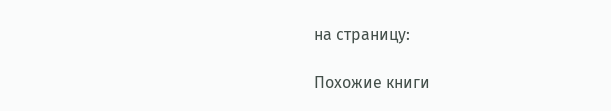на страницу:

Похожие книги